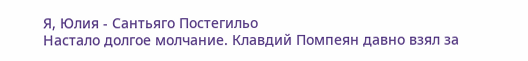Я, Юлия - Сантьяго Постегильо
Настало долгое молчание. Клавдий Помпеян давно взял за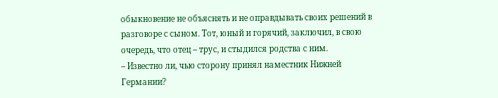обыкновение не объяснять и не оправдывать своих решений в разговоре с сыном. Тот, юный и горячий, заключил, в свою очередь, что отец – трус, и стыдился родства с ним.
– Известно ли, чью сторону принял наместник Нижней Германии?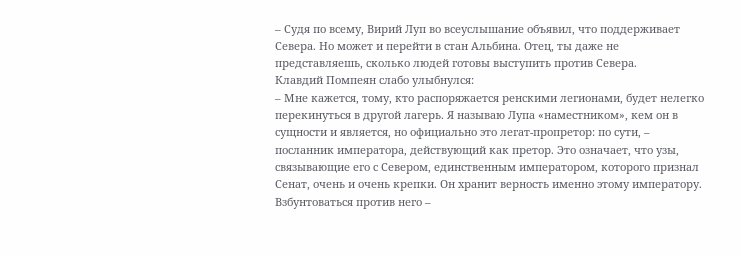– Судя по всему, Вирий Луп во всеуслышание объявил, что поддерживает Севера. Но может и перейти в стан Альбина. Отец, ты даже не представляешь, сколько людей готовы выступить против Севера.
Клавдий Помпеян слабо улыбнулся:
– Мне кажется, тому, кто распоряжается ренскими легионами, будет нелегко перекинуться в другой лагерь. Я называю Лупа «наместником», кем он в сущности и является, но официально это легат-пропретор: по сути, – посланник императора, действующий как претор. Это означает, что узы, связывающие его с Севером, единственным императором, которого признал Сенат, очень и очень крепки. Он хранит верность именно этому императору. Взбунтоваться против него –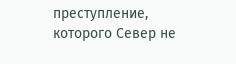преступление, которого Север не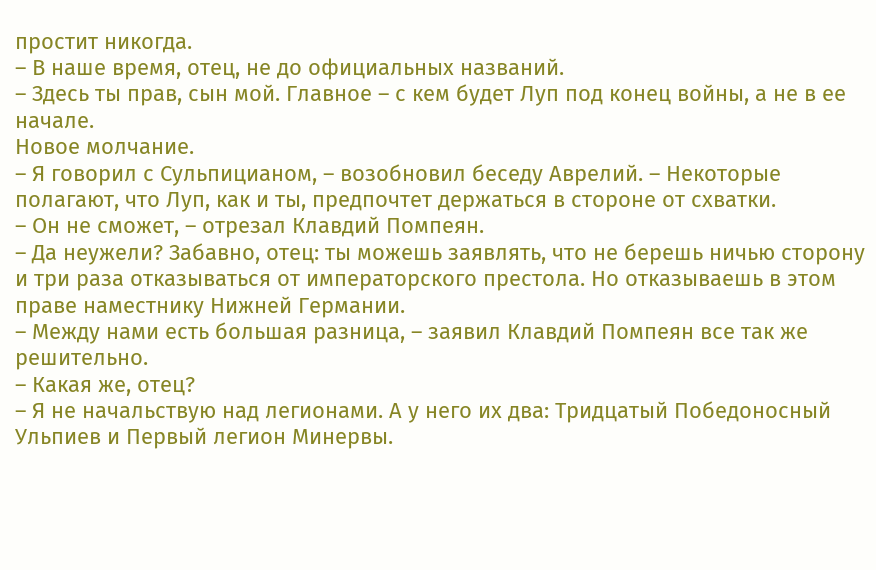простит никогда.
– В наше время, отец, не до официальных названий.
– Здесь ты прав, сын мой. Главное – с кем будет Луп под конец войны, а не в ее начале.
Новое молчание.
– Я говорил с Сульпицианом, – возобновил беседу Аврелий. – Некоторые полагают, что Луп, как и ты, предпочтет держаться в стороне от схватки.
– Он не сможет, – отрезал Клавдий Помпеян.
– Да неужели? Забавно, отец: ты можешь заявлять, что не берешь ничью сторону и три раза отказываться от императорского престола. Но отказываешь в этом праве наместнику Нижней Германии.
– Между нами есть большая разница, – заявил Клавдий Помпеян все так же решительно.
– Какая же, отец?
– Я не начальствую над легионами. А у него их два: Тридцатый Победоносный Ульпиев и Первый легион Минервы.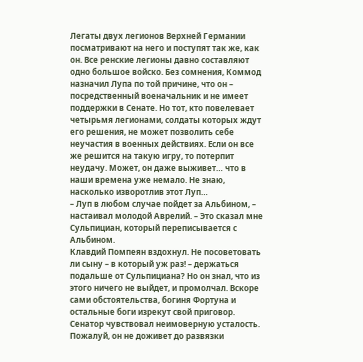Легаты двух легионов Верхней Германии посматривают на него и поступят так же, как он. Все ренские легионы давно составляют одно большое войско. Без сомнения, Коммод назначил Лупа по той причине, что он – посредственный военачальник и не имеет поддержки в Сенате. Но тот, кто повелевает четырьмя легионами, солдаты которых ждут его решения, не может позволить себе неучастия в военных действиях. Если он все же решится на такую игру, то потерпит неудачу. Может, он даже выживет… что в наши времена уже немало. Не знаю, насколько изворотлив этот Луп…
– Луп в любом случае пойдет за Альбином, – настаивал молодой Аврелий. – Это сказал мне Сульпициан, который переписывается с Альбином.
Клавдий Помпеян вздохнул. Не посоветовать ли сыну – в который уж раз! – держаться подальше от Сульпициана? Но он знал, что из этого ничего не выйдет, и промолчал. Вскоре сами обстоятельства, богиня Фортуна и остальные боги изрекут свой приговор. Сенатор чувствовал неимоверную усталость. Пожалуй, он не доживет до развязки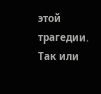этой трагедии. Так или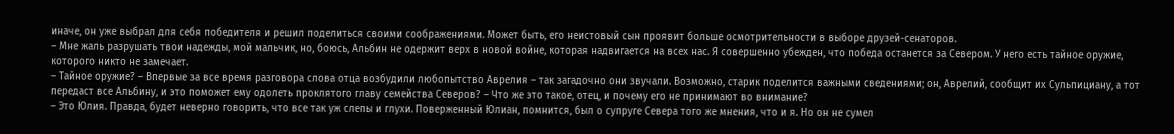иначе, он уже выбрал для себя победителя и решил поделиться своими соображениями. Может быть, его неистовый сын проявит больше осмотрительности в выборе друзей-сенаторов.
– Мне жаль разрушать твои надежды, мой мальчик, но, боюсь, Альбин не одержит верх в новой войне, которая надвигается на всех нас. Я совершенно убежден, что победа останется за Севером. У него есть тайное оружие, которого никто не замечает.
– Тайное оружие? – Впервые за все время разговора слова отца возбудили любопытство Аврелия – так загадочно они звучали. Возможно, старик поделится важными сведениями; он, Аврелий, сообщит их Сульпициану, а тот передаст все Альбину, и это поможет ему одолеть проклятого главу семейства Северов? – Что же это такое, отец, и почему его не принимают во внимание?
– Это Юлия. Правда, будет неверно говорить, что все так уж слепы и глухи. Поверженный Юлиан, помнится, был о супруге Севера того же мнения, что и я. Но он не сумел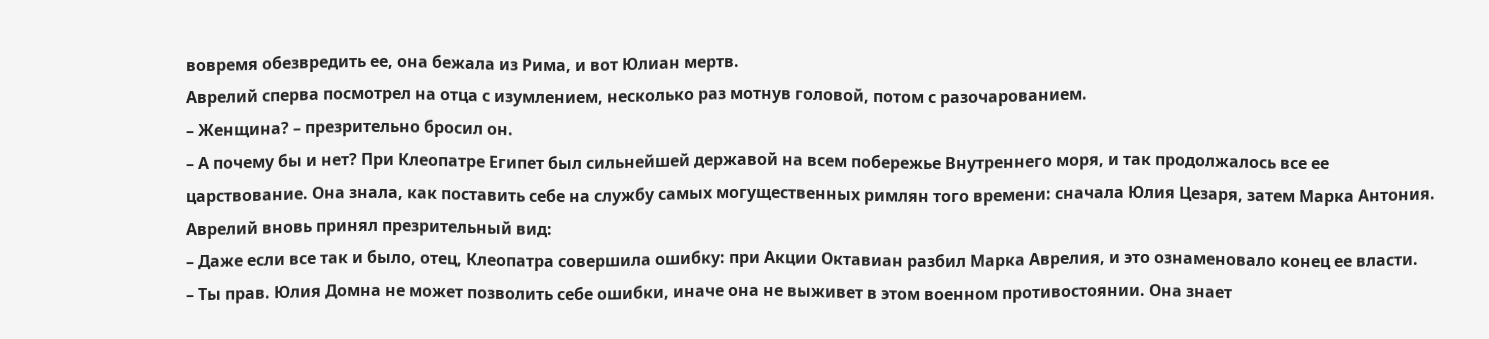вовремя обезвредить ее, она бежала из Рима, и вот Юлиан мертв.
Аврелий сперва посмотрел на отца с изумлением, несколько раз мотнув головой, потом с разочарованием.
– Женщина? – презрительно бросил он.
– А почему бы и нет? При Клеопатре Египет был сильнейшей державой на всем побережье Внутреннего моря, и так продолжалось все ее царствование. Она знала, как поставить себе на службу самых могущественных римлян того времени: сначала Юлия Цезаря, затем Марка Антония.
Аврелий вновь принял презрительный вид:
– Даже если все так и было, отец, Клеопатра совершила ошибку: при Акции Октавиан разбил Марка Аврелия, и это ознаменовало конец ее власти.
– Ты прав. Юлия Домна не может позволить себе ошибки, иначе она не выживет в этом военном противостоянии. Она знает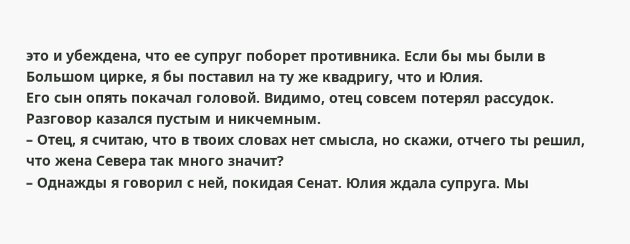это и убеждена, что ее супруг поборет противника. Если бы мы были в Большом цирке, я бы поставил на ту же квадригу, что и Юлия.
Его сын опять покачал головой. Видимо, отец совсем потерял рассудок. Разговор казался пустым и никчемным.
– Отец, я считаю, что в твоих словах нет смысла, но скажи, отчего ты решил, что жена Севера так много значит?
– Однажды я говорил с ней, покидая Сенат. Юлия ждала супруга. Мы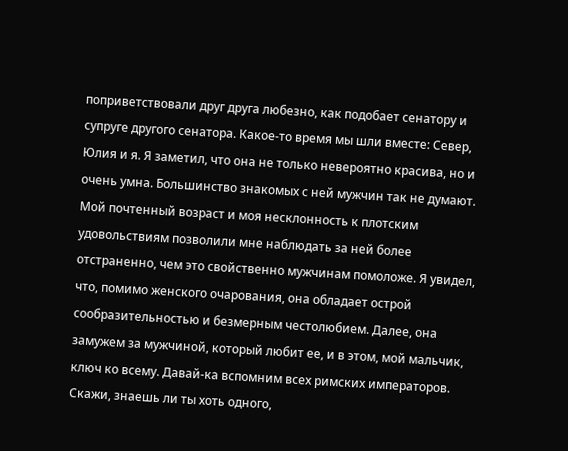поприветствовали друг друга любезно, как подобает сенатору и супруге другого сенатора. Какое-то время мы шли вместе: Север, Юлия и я. Я заметил, что она не только невероятно красива, но и очень умна. Большинство знакомых с ней мужчин так не думают. Мой почтенный возраст и моя несклонность к плотским удовольствиям позволили мне наблюдать за ней более отстраненно, чем это свойственно мужчинам помоложе. Я увидел, что, помимо женского очарования, она обладает острой сообразительностью и безмерным честолюбием. Далее, она замужем за мужчиной, который любит ее, и в этом, мой мальчик, ключ ко всему. Давай-ка вспомним всех римских императоров. Скажи, знаешь ли ты хоть одного,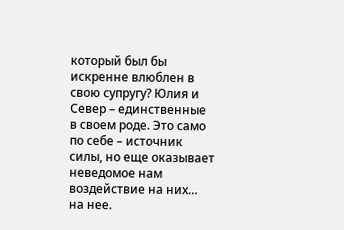который был бы искренне влюблен в свою супругу? Юлия и Север – единственные в своем роде. Это само по себе – источник силы, но еще оказывает неведомое нам воздействие на них… на нее.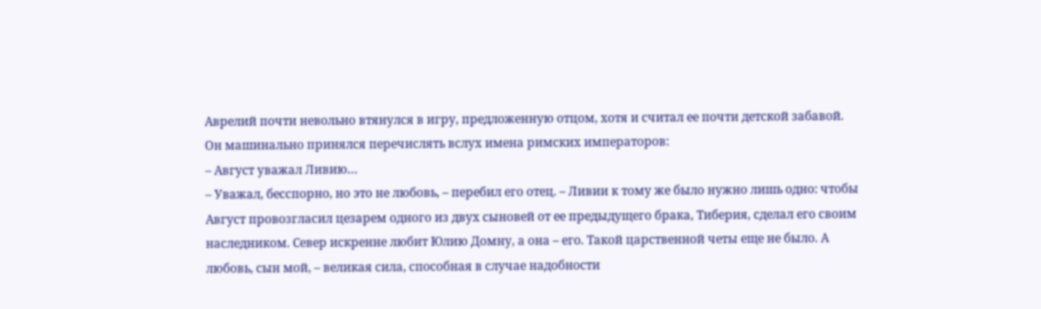Аврелий почти невольно втянулся в игру, предложенную отцом, хотя и считал ее почти детской забавой. Он машинально принялся перечислять вслух имена римских императоров:
– Август уважал Ливию…
– Уважал, бесспорно, но это не любовь, – перебил его отец. – Ливии к тому же было нужно лишь одно: чтобы Август провозгласил цезарем одного из двух сыновей от ее предыдущего брака, Тиберия, сделал его своим наследником. Север искренне любит Юлию Домну, а она – его. Такой царственной четы еще не было. А любовь, сын мой, – великая сила, способная в случае надобности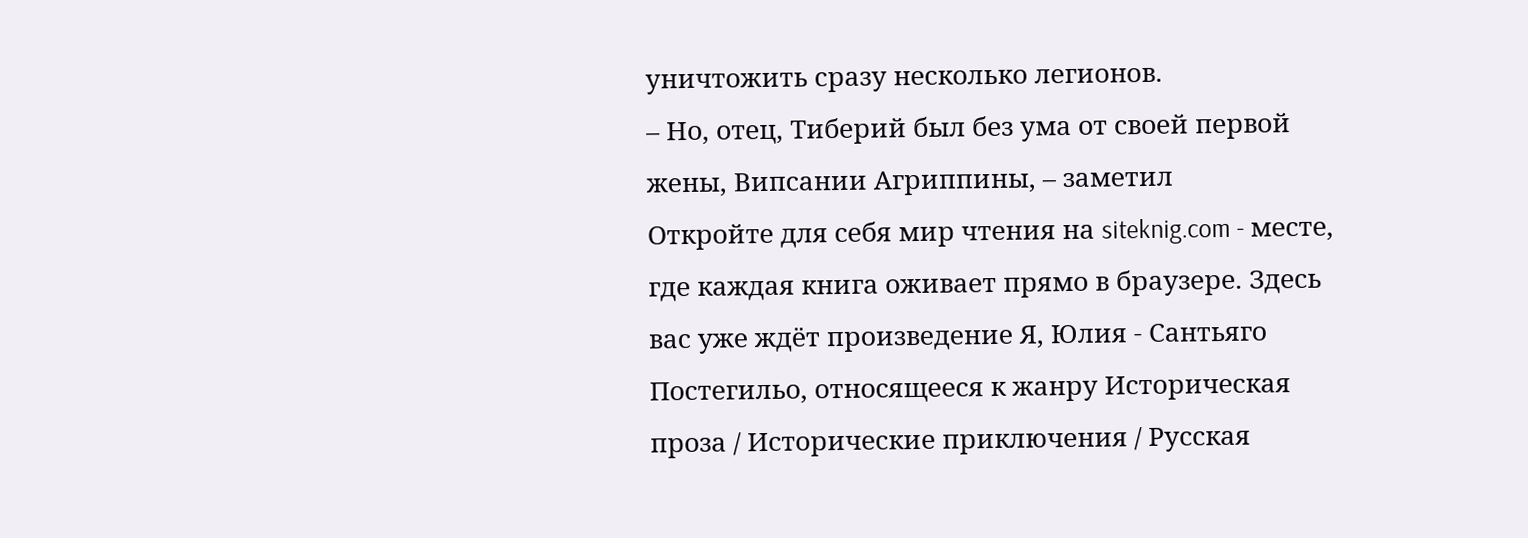уничтожить сразу несколько легионов.
– Но, отец, Тиберий был без ума от своей первой жены, Випсании Агриппины, – заметил
Откройте для себя мир чтения на siteknig.com - месте, где каждая книга оживает прямо в браузере. Здесь вас уже ждёт произведение Я, Юлия - Сантьяго Постегильо, относящееся к жанру Историческая проза / Исторические приключения / Русская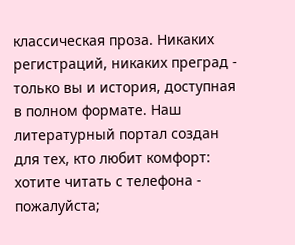классическая проза. Никаких регистраций, никаких преград - только вы и история, доступная в полном формате. Наш литературный портал создан для тех, кто любит комфорт: хотите читать с телефона - пожалуйста;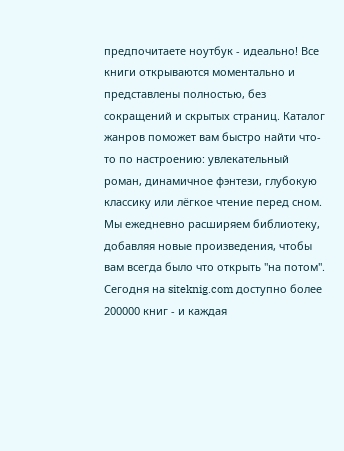предпочитаете ноутбук - идеально! Все книги открываются моментально и представлены полностью, без сокращений и скрытых страниц. Каталог жанров поможет вам быстро найти что-то по настроению: увлекательный роман, динамичное фэнтези, глубокую классику или лёгкое чтение перед сном. Мы ежедневно расширяем библиотеку, добавляя новые произведения, чтобы вам всегда было что открыть "на потом". Сегодня на siteknig.com доступно более 200000 книг - и каждая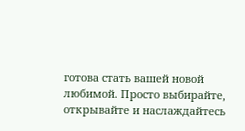готова стать вашей новой любимой. Просто выбирайте, открывайте и наслаждайтесь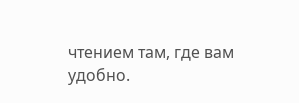чтением там, где вам удобно.